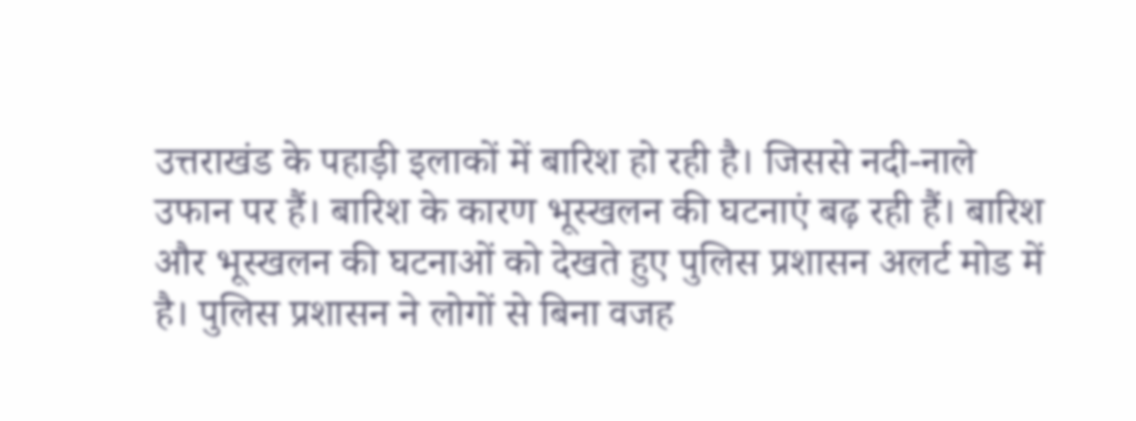उत्तराखंड के पहाड़ी इलाकों में बारिश हो रही है। जिससे नदी-नाले उफान पर हैं। बारिश के कारण भूस्खलन की घटनाएं बढ़ रही हैं। बारिश और भूस्खलन की घटनाओं को देखते हुए पुलिस प्रशासन अलर्ट मोड में है। पुलिस प्रशासन ने लोगों से बिना वजह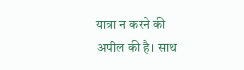यात्रा न करने की अपील की है। साथ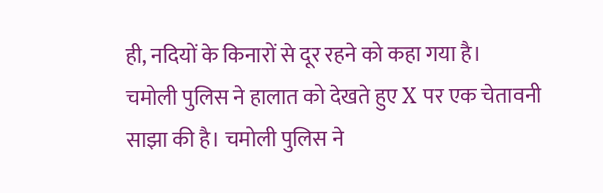ही, नदियों के किनारों से दूर रहने को कहा गया है।
चमोली पुलिस ने हालात को देखते हुए X पर एक चेतावनी साझा की है। चमोली पुलिस ने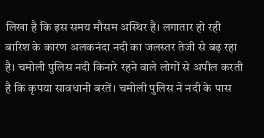लिखा है कि इस समय मौसम अस्थिर है। लगातार हो रही बारिश के कारण अलकनंदा नदी का जलस्तर तेजी से बढ़ रहा है। चमोली पुलिस नदी किनारे रहने वाले लोगों से अपील करती है कि कृपया सावधानी बरतें। चमोली पुलिस ने नदी के पास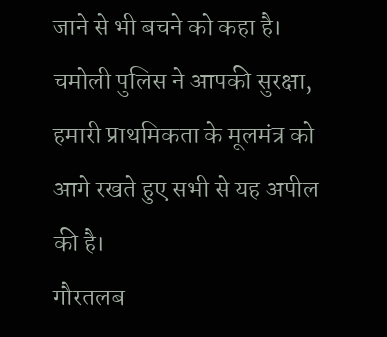जाने से भी बचने को कहा है। चमोली पुलिस ने आपकी सुरक्षा, हमारी प्राथमिकता के मूलमंत्र को आगे रखते हुए सभी से यह अपील की है।
गौरतलब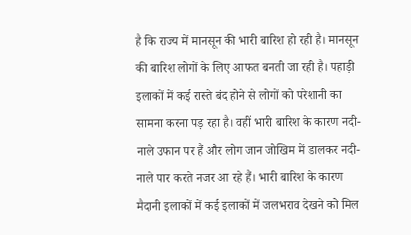है कि राज्य में मानसून की भारी बारिश हो रही है। मानसून की बारिश लोगों के लिए आफत बनती जा रही है। पहाड़ी इलाकों में कई रास्ते बंद होने से लोगों को परेशानी का सामना करना पड़ रहा है। वहीं भारी बारिश के कारण नदी-नाले उफान पर हैं और लोग जान जोखिम में डालकर नदी-नाले पार करते नजर आ रहे हैं। भारी बारिश के कारण मैदानी इलाकों में कई इलाकों में जलभराव देखने को मिल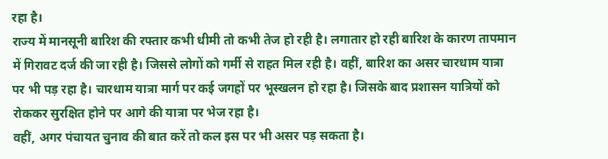रहा है।
राज्य में मानसूनी बारिश की रफ्तार कभी धीमी तो कभी तेज हो रही है। लगातार हो रही बारिश के कारण तापमान में गिरावट दर्ज की जा रही है। जिससे लोगों को गर्मी से राहत मिल रही है। वहीं, बारिश का असर चारधाम यात्रा पर भी पड़ रहा है। चारधाम यात्रा मार्ग पर कई जगहों पर भूस्खलन हो रहा है। जिसके बाद प्रशासन यात्रियों को रोककर सुरक्षित होने पर आगे की यात्रा पर भेज रहा है।
वहीं, अगर पंचायत चुनाव की बात करें तो कल इस पर भी असर पड़ सकता है।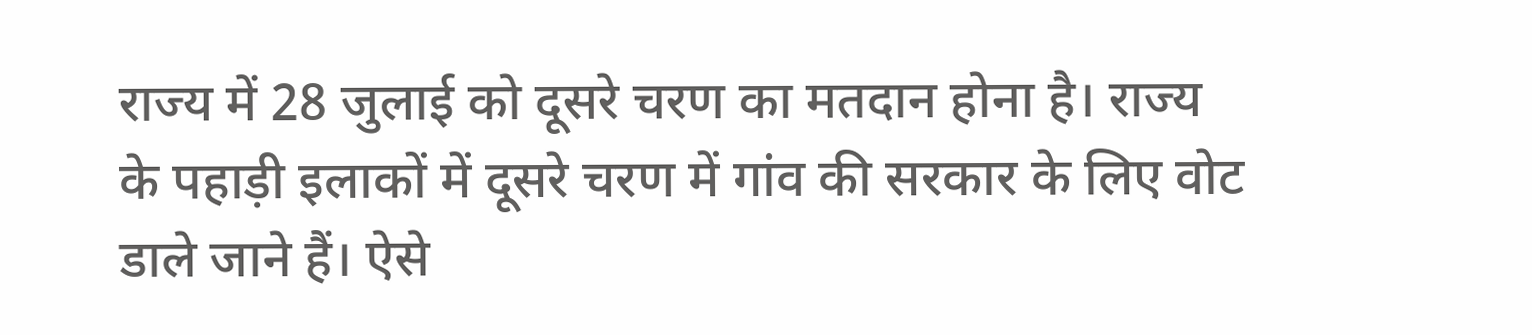राज्य में 28 जुलाई को दूसरे चरण का मतदान होना है। राज्य के पहाड़ी इलाकों में दूसरे चरण में गांव की सरकार के लिए वोट डाले जाने हैं। ऐसे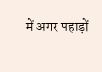में अगर पहाड़ों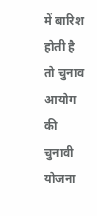में बारिश होती है तो चुनाव आयोग की चुनावी योजना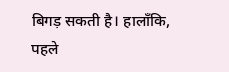बिगड़ सकती है। हालाँकि, पहले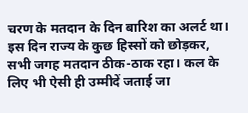चरण के मतदान के दिन बारिश का अलर्ट था। इस दिन राज्य के कुछ हिस्सों को छोड़कर, सभी जगह मतदान ठीक-ठाक रहा। कल के लिए भी ऐसी ही उम्मीदें जताई जा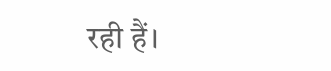रही हैं।